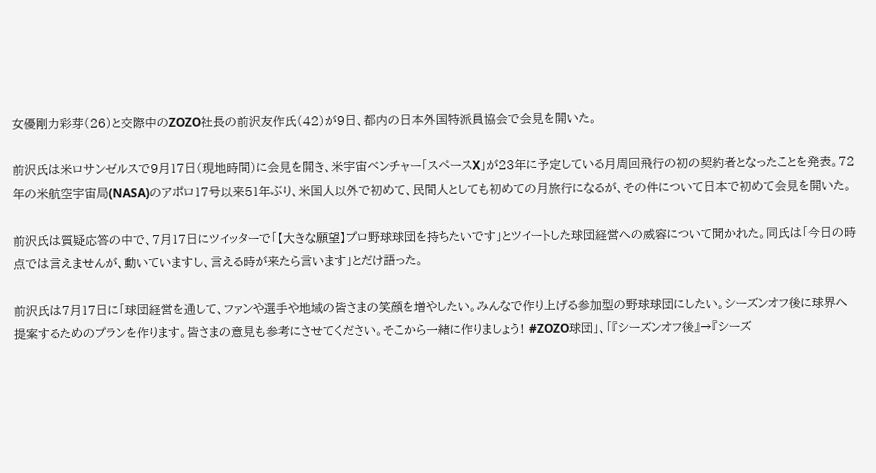女優剛力彩芽(26)と交際中のZOZO社長の前沢友作氏(42)が9日、都内の日本外国特派員協会で会見を開いた。

前沢氏は米ロサンゼルスで9月17日(現地時間)に会見を開き、米宇宙ベンチャー「スペースX」が23年に予定している月周回飛行の初の契約者となったことを発表。72年の米航空宇宙局(NASA)のアポロ17号以来51年ぶり、米国人以外で初めて、民間人としても初めての月旅行になるが、その件について日本で初めて会見を開いた。

前沢氏は質疑応答の中で、7月17日にツイッターで「【大きな願望】プロ野球球団を持ちたいです」とツイートした球団経営への威容について聞かれた。同氏は「今日の時点では言えませんが、動いていますし、言える時が来たら言います」とだけ語った。

前沢氏は7月17日に「球団経営を通して、ファンや選手や地域の皆さまの笑顔を増やしたい。みんなで作り上げる参加型の野球球団にしたい。シーズンオフ後に球界へ提案するためのプランを作ります。皆さまの意見も参考にさせてください。そこから一緒に作りましょう! #ZOZO球団」、「『シーズンオフ後』→『シーズ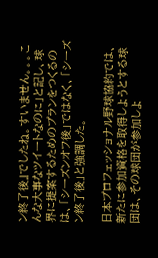ン終了後』でしたね。すいません。。。こんな大事なツイートなのに」と記し、球界に提案するためのプランをつくるのは、「シーズンオフ後」ではなく、「シーズン終了後」と強調した。

日本プロフェッショナル野球協約では、新たに参加資格を取得しようとする球団は、その球団が参加しよ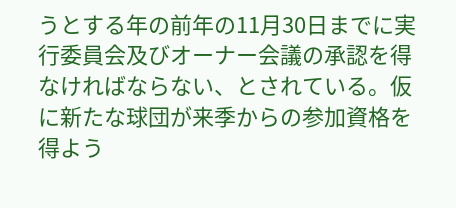うとする年の前年の11月30日までに実行委員会及びオーナー会議の承認を得なければならない、とされている。仮に新たな球団が来季からの参加資格を得よう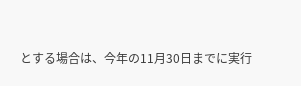とする場合は、今年の11月30日までに実行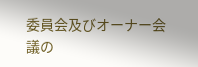委員会及びオーナー会議の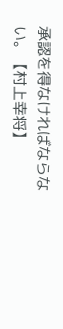承認を得なければならない。【村上幸将】